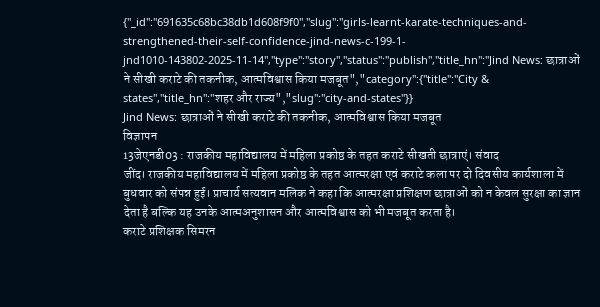{"_id":"691635c68bc38db1d608f9f0","slug":"girls-learnt-karate-techniques-and-strengthened-their-self-confidence-jind-news-c-199-1-jnd1010-143802-2025-11-14","type":"story","status":"publish","title_hn":"Jind News: छात्राओं ने सीखी कराटे की तकनीक, आत्मविश्वास किया मजबूत","category":{"title":"City & states","title_hn":"शहर और राज्य","slug":"city-and-states"}}
Jind News: छात्राओं ने सीखी कराटे की तकनीक, आत्मविश्वास किया मजबूत
विज्ञापन
13जेएनडी03 : राजकीय महाविद्यालय में महिला प्रकोष्ठ के तहत कराटे सीखती छात्राएं। संवाद
जींद। राजकीय महाविद्यालय में महिला प्रकोष्ठ के तहत आत्मरक्षा एवं कराटे कला पर दो दिवसीय कार्यशाला में बुधवार को संपन्न हुई। प्राचार्य सत्यवान मलिक ने कहा कि आत्मरक्षा प्रशिक्षण छात्राओं को न केवल सुरक्षा का ज्ञान देता है बल्कि यह उनके आत्मअनुशासन और आत्मविश्वास को भी मजबूत करता है।
कराटे प्रशिक्षक सिमरन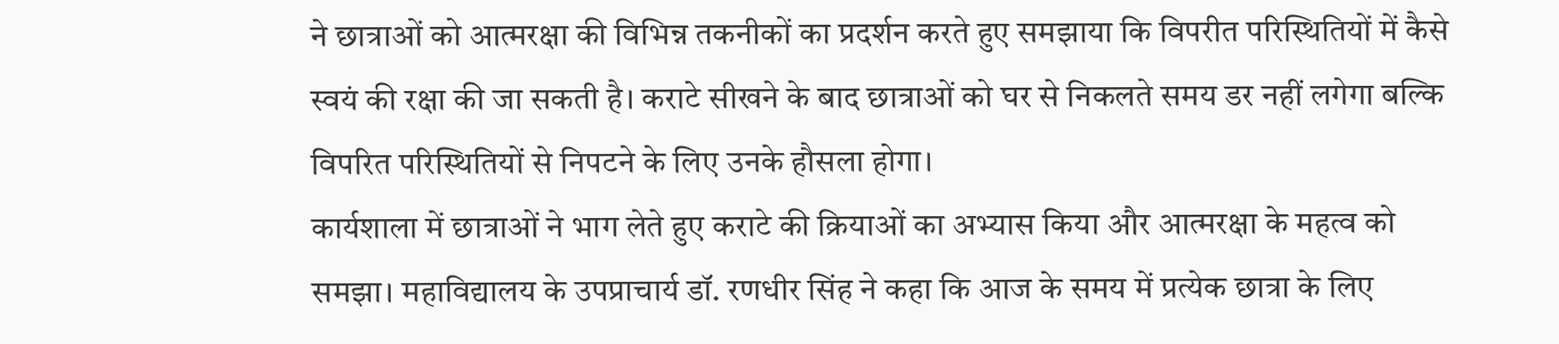ने छात्राओं को आत्मरक्षा की विभिन्न तकनीकों का प्रदर्शन करते हुए समझाया कि विपरीत परिस्थितियों में कैसे स्वयं की रक्षा की जा सकती है। कराटे सीखने के बाद छात्राओं को घर से निकलते समय डर नहीं लगेगा बल्कि विपरित परिस्थितियों से निपटने के लिए उनके हौसला होगा।
कार्यशाला में छात्राओं ने भाग लेते हुए कराटे की क्रियाओं का अभ्यास किया और आत्मरक्षा के महत्व को समझा। महाविद्यालय के उपप्राचार्य डॉ. रणधीर सिंह ने कहा कि आज के समय में प्रत्येक छात्रा के लिए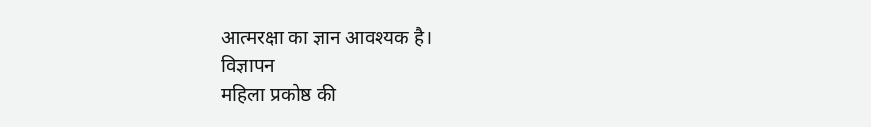आत्मरक्षा का ज्ञान आवश्यक है।
विज्ञापन
महिला प्रकोष्ठ की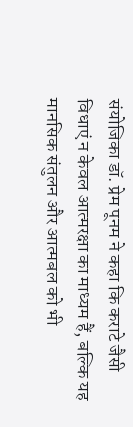संयोजिका डॉ. प्रेम पूनम ने कहा कि कराटे जैसी विधाएं न केवल आत्मरक्षा का माध्यम हैं, बल्कि यह मानसिक संतुलन और आत्मबल को भी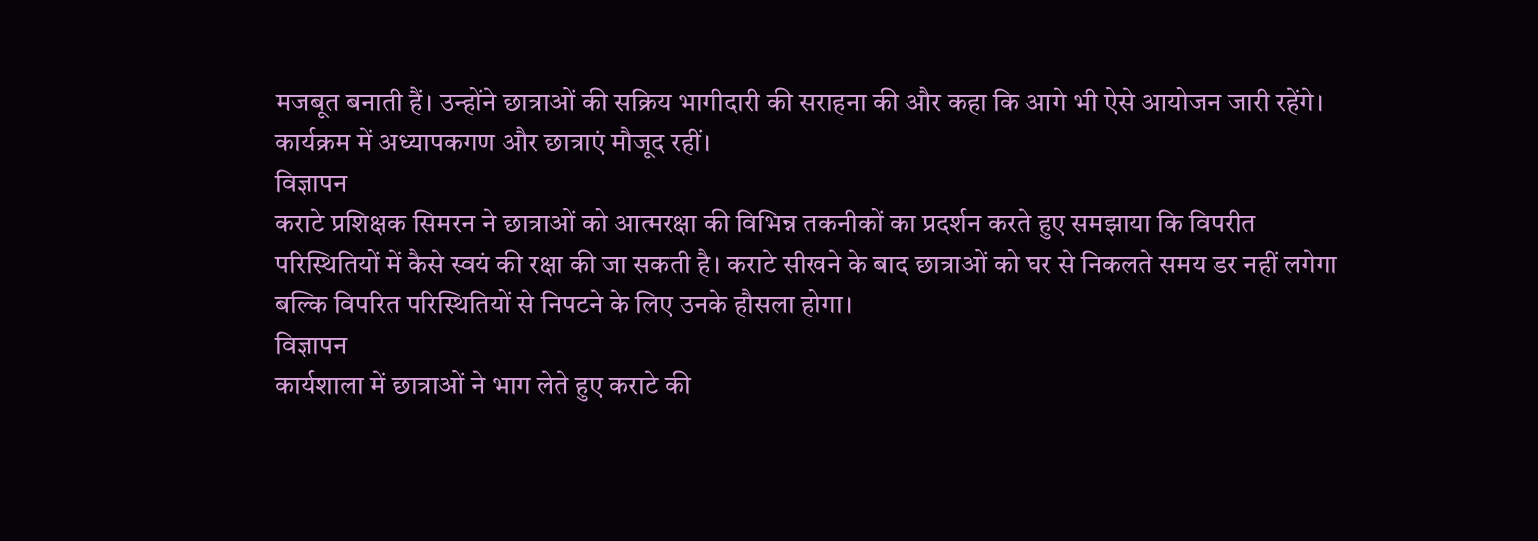मजबूत बनाती हैं। उन्होंने छात्राओं की सक्रिय भागीदारी की सराहना की और कहा कि आगे भी ऐसे आयोजन जारी रहेंगे। कार्यक्रम में अध्यापकगण और छात्राएं मौजूद रहीं।
विज्ञापन
कराटे प्रशिक्षक सिमरन ने छात्राओं को आत्मरक्षा की विभिन्न तकनीकों का प्रदर्शन करते हुए समझाया कि विपरीत परिस्थितियों में कैसे स्वयं की रक्षा की जा सकती है। कराटे सीखने के बाद छात्राओं को घर से निकलते समय डर नहीं लगेगा बल्कि विपरित परिस्थितियों से निपटने के लिए उनके हौसला होगा।
विज्ञापन
कार्यशाला में छात्राओं ने भाग लेते हुए कराटे की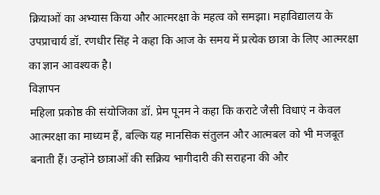क्रियाओं का अभ्यास किया और आत्मरक्षा के महत्व को समझा। महाविद्यालय के उपप्राचार्य डॉ. रणधीर सिंह ने कहा कि आज के समय में प्रत्येक छात्रा के लिए आत्मरक्षा का ज्ञान आवश्यक है।
विज्ञापन
महिला प्रकोष्ठ की संयोजिका डॉ. प्रेम पूनम ने कहा कि कराटे जैसी विधाएं न केवल आत्मरक्षा का माध्यम हैं, बल्कि यह मानसिक संतुलन और आत्मबल को भी मजबूत बनाती हैं। उन्होंने छात्राओं की सक्रिय भागीदारी की सराहना की और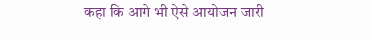कहा कि आगे भी ऐसे आयोजन जारी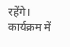रहेंगे। कार्यक्रम में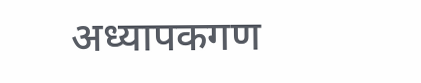अध्यापकगण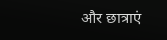और छात्राएं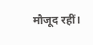मौजूद रहीं।